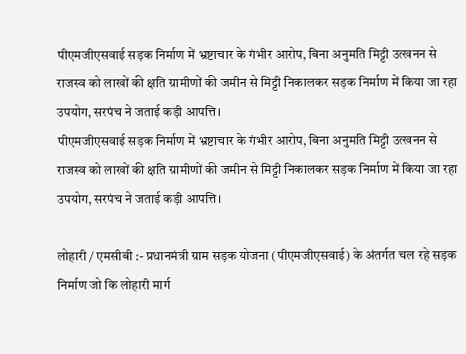पीएमजीएसवाई सड़क निर्माण में भ्रष्टाचार के गंभीर आरोप, बिना अनुमति मिट्टी उत्खनन से राजस्व को लाखों की क्षति ग्रामीणों की जमीन से मिट्टी निकालकर सड़क निर्माण में किया जा रहा उपयोग, सरपंच ने जताई कड़ी आपत्ति।
पीएमजीएसवाई सड़क निर्माण में भ्रष्टाचार के गंभीर आरोप, बिना अनुमति मिट्टी उत्खनन से राजस्व को लाखों की क्षति ग्रामीणों की जमीन से मिट्टी निकालकर सड़क निर्माण में किया जा रहा उपयोग, सरपंच ने जताई कड़ी आपत्ति।

लोहारी / एमसीबी :- प्रधानमंत्री ग्राम सड़क योजना (पीएमजीएसवाई) के अंतर्गत चल रहे सड़क निर्माण जो कि लोहारी मार्ग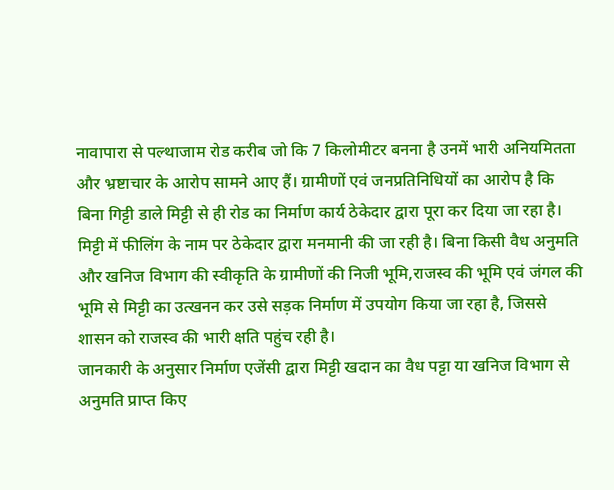नावापारा से पल्थाजाम रोड करीब जो कि 7 किलोमीटर बनना है उनमें भारी अनियमितता और भ्रष्टाचार के आरोप सामने आए हैं। ग्रामीणों एवं जनप्रतिनिधियों का आरोप है कि बिना गिट्टी डाले मिट्टी से ही रोड का निर्माण कार्य ठेकेदार द्वारा पूरा कर दिया जा रहा है। मिट्टी में फीलिंग के नाम पर ठेकेदार द्वारा मनमानी की जा रही है। बिना किसी वैध अनुमति और खनिज विभाग की स्वीकृति के ग्रामीणों की निजी भूमि,राजस्व की भूमि एवं जंगल की भूमि से मिट्टी का उत्खनन कर उसे सड़क निर्माण में उपयोग किया जा रहा है, जिससे शासन को राजस्व की भारी क्षति पहुंच रही है।
जानकारी के अनुसार निर्माण एजेंसी द्वारा मिट्टी खदान का वैध पट्टा या खनिज विभाग से अनुमति प्राप्त किए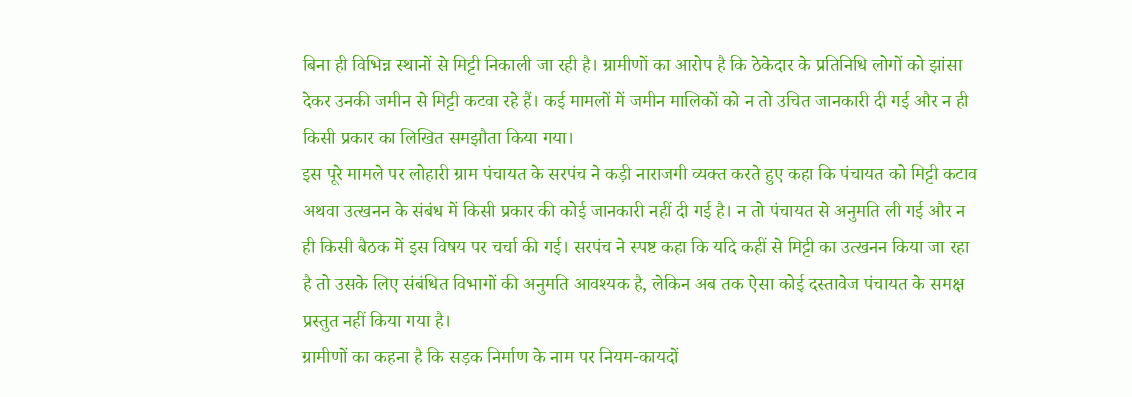बिना ही विभिन्न स्थानों से मिट्टी निकाली जा रही है। ग्रामीणों का आरोप है कि ठेकेदार के प्रतिनिधि लोगों को झांसा देकर उनकी जमीन से मिट्टी कटवा रहे हैं। कई मामलों में जमीन मालिकों को न तो उचित जानकारी दी गई और न ही किसी प्रकार का लिखित समझौता किया गया।
इस पूरे मामले पर लोहारी ग्राम पंचायत के सरपंच ने कड़ी नाराजगी व्यक्त करते हुए कहा कि पंचायत को मिट्टी कटाव अथवा उत्खनन के संबंध में किसी प्रकार की कोई जानकारी नहीं दी गई है। न तो पंचायत से अनुमति ली गई और न ही किसी बैठक में इस विषय पर चर्चा की गई। सरपंच ने स्पष्ट कहा कि यदि कहीं से मिट्टी का उत्खनन किया जा रहा है तो उसके लिए संबंधित विभागों की अनुमति आवश्यक है, लेकिन अब तक ऐसा कोई दस्तावेज पंचायत के समक्ष प्रस्तुत नहीं किया गया है।
ग्रामीणों का कहना है कि सड़क निर्माण के नाम पर नियम-कायदों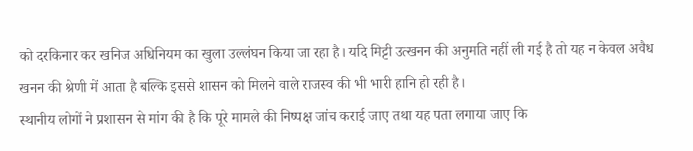को दरकिनार कर खनिज अधिनियम का खुला उल्लंघन किया जा रहा है। यदि मिट्टी उत्खनन की अनुमति नहीं ली गई है तो यह न केवल अवैध खनन की श्रेणी में आता है बल्कि इससे शासन को मिलने वाले राजस्व की भी भारी हानि हो रही है।
स्थानीय लोगों ने प्रशासन से मांग की है कि पूरे मामले की निष्पक्ष जांच कराई जाए तथा यह पता लगाया जाए कि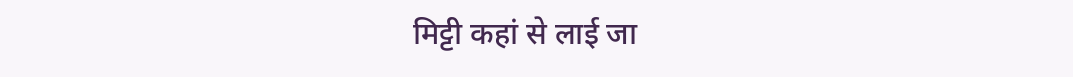मिट्टी कहां से लाई जा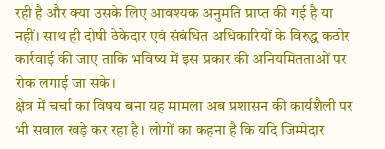रही है और क्या उसके लिए आवश्यक अनुमति प्राप्त की गई है या नहीं। साथ ही दोषी ठेकेदार एवं संबंधित अधिकारियों के विरुद्ध कठोर कार्रवाई की जाए ताकि भविष्य में इस प्रकार की अनियमितताओं पर रोक लगाई जा सके।
क्षेत्र में चर्चा का विषय बना यह मामला अब प्रशासन की कार्यशैली पर भी सवाल खड़े कर रहा है। लोगों का कहना है कि यदि जिम्मेदार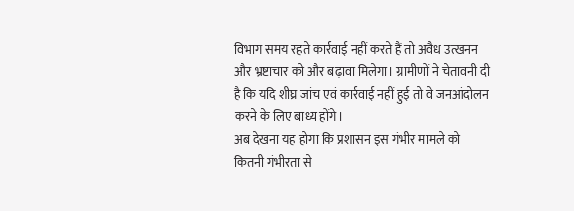विभाग समय रहते कार्रवाई नहीं करते हैं तो अवैध उत्खनन और भ्रष्टाचार को और बढ़ावा मिलेगा। ग्रामीणों ने चेतावनी दी है कि यदि शीघ्र जांच एवं कार्रवाई नहीं हुई तो वे जनआंदोलन करने के लिए बाध्य होंगे।
अब देखना यह होगा कि प्रशासन इस गंभीर मामले को कितनी गंभीरता से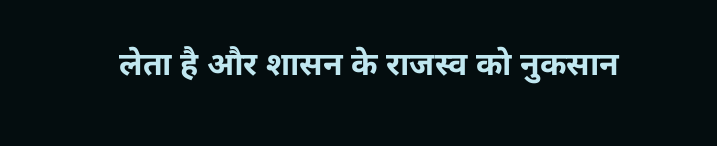लेता है और शासन के राजस्व को नुकसान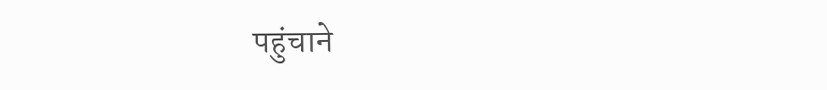पहुंचाने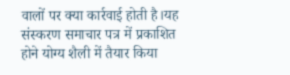वालों पर क्या कार्रवाई होती है।यह संस्करण समाचार पत्र में प्रकाशित होने योग्य शैली में तैयार किया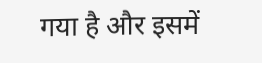गया है और इसमें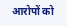आरोपों को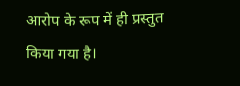आरोप के रूप में ही प्रस्तुत किया गया है।